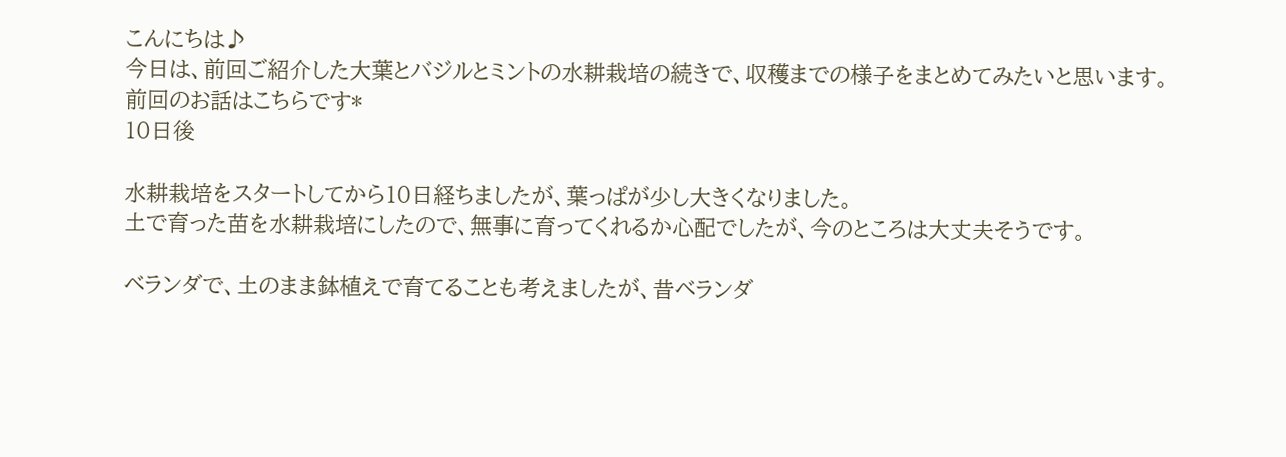こんにちは♪
今日は、前回ご紹介した大葉とバジルとミントの水耕栽培の続きで、収穫までの様子をまとめてみたいと思います。
前回のお話はこちらです*
10日後

水耕栽培をスタートしてから10日経ちましたが、葉っぱが少し大きくなりました。
土で育った苗を水耕栽培にしたので、無事に育ってくれるか心配でしたが、今のところは大丈夫そうです。

ベランダで、土のまま鉢植えで育てることも考えましたが、昔ベランダ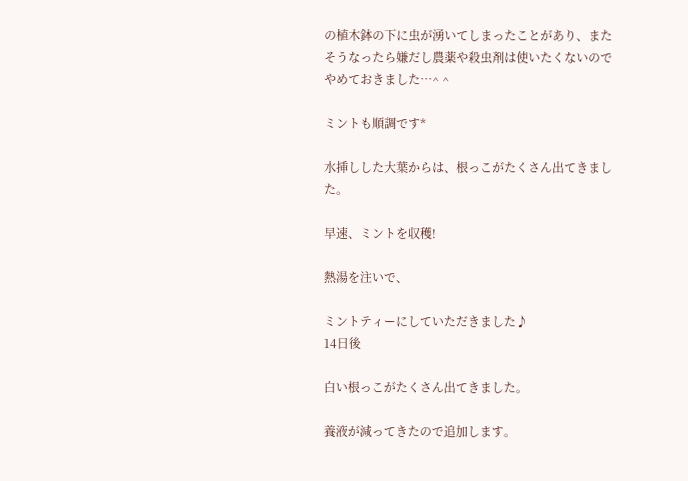の植木鉢の下に虫が湧いてしまったことがあり、またそうなったら嫌だし農薬や殺虫剤は使いたくないのでやめておきました…^ ^

ミントも順調です*

水挿しした大葉からは、根っこがたくさん出てきました。

早速、ミントを収穫!

熱湯を注いで、

ミントティーにしていただきました♪
14日後

白い根っこがたくさん出てきました。

養液が減ってきたので追加します。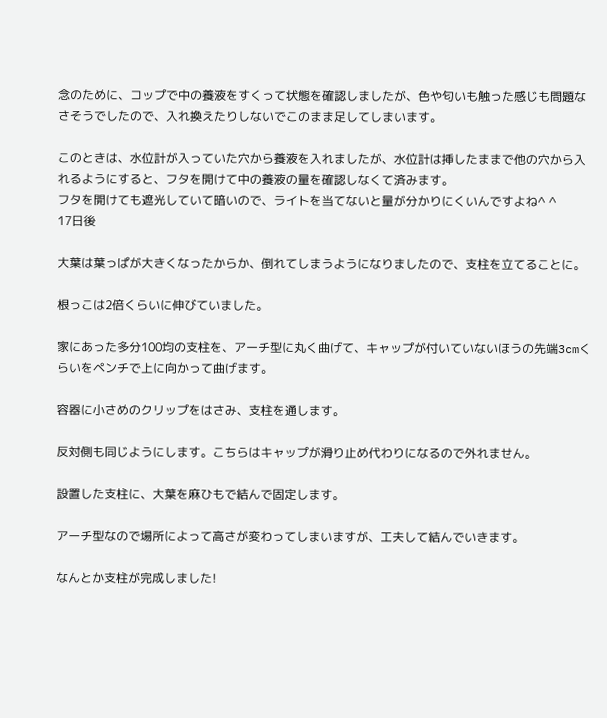念のために、コップで中の養液をすくって状態を確認しましたが、色や匂いも触った感じも問題なさそうでしたので、入れ換えたりしないでこのまま足してしまいます。

このときは、水位計が入っていた穴から養液を入れましたが、水位計は挿したままで他の穴から入れるようにすると、フタを開けて中の養液の量を確認しなくて済みます。
フタを開けても遮光していて暗いので、ライトを当てないと量が分かりにくいんですよね^ ^
17日後

大葉は葉っぱが大きくなったからか、倒れてしまうようになりましたので、支柱を立てることに。

根っこは2倍くらいに伸びていました。

家にあった多分100均の支柱を、アーチ型に丸く曲げて、キャップが付いていないほうの先端3cmくらいをペンチで上に向かって曲げます。

容器に小さめのクリップをはさみ、支柱を通します。

反対側も同じようにします。こちらはキャップが滑り止め代わりになるので外れません。

設置した支柱に、大葉を麻ひもで結んで固定します。

アーチ型なので場所によって高さが変わってしまいますが、工夫して結んでいきます。

なんとか支柱が完成しました!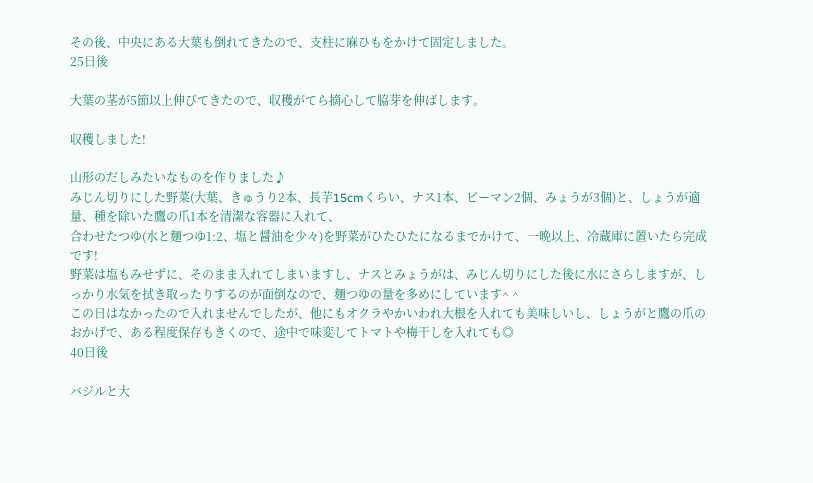その後、中央にある大葉も倒れてきたので、支柱に麻ひもをかけて固定しました。
25日後

大葉の茎が5節以上伸びてきたので、収穫がてら摘心して脇芽を伸ばします。

収穫しました!

山形のだしみたいなものを作りました♪
みじん切りにした野菜(大葉、きゅうり2本、長芋15cmくらい、ナス1本、ピーマン2個、みょうが3個)と、しょうが適量、種を除いた鷹の爪1本を清潔な容器に入れて、
合わせたつゆ(水と麺つゆ1:2、塩と醤油を少々)を野菜がひたひたになるまでかけて、一晩以上、冷蔵庫に置いたら完成です!
野菜は塩もみせずに、そのまま入れてしまいますし、ナスとみょうがは、みじん切りにした後に水にさらしますが、しっかり水気を拭き取ったりするのが面倒なので、麺つゆの量を多めにしています^ ^
この日はなかったので入れませんでしたが、他にもオクラやかいわれ大根を入れても美味しいし、しょうがと鷹の爪のおかげで、ある程度保存もきくので、途中で味変してトマトや梅干しを入れても◎
40日後

バジルと大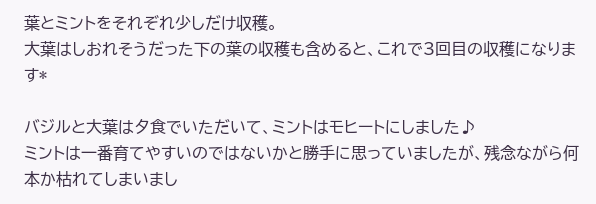葉とミントをそれぞれ少しだけ収穫。
大葉はしおれそうだった下の葉の収穫も含めると、これで3回目の収穫になります*

バジルと大葉は夕食でいただいて、ミントはモヒートにしました♪
ミントは一番育てやすいのではないかと勝手に思っていましたが、残念ながら何本か枯れてしまいまし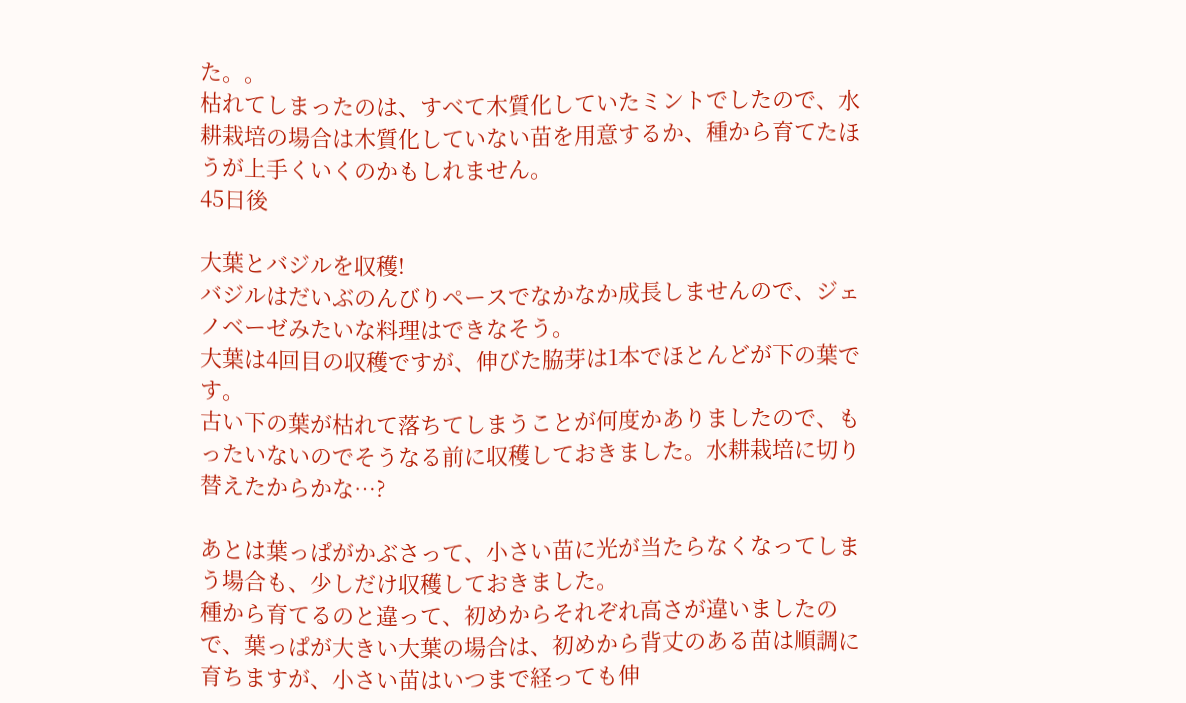た。。
枯れてしまったのは、すべて木質化していたミントでしたので、水耕栽培の場合は木質化していない苗を用意するか、種から育てたほうが上手くいくのかもしれません。
45日後

大葉とバジルを収穫!
バジルはだいぶのんびりペースでなかなか成長しませんので、ジェノベーゼみたいな料理はできなそう。
大葉は4回目の収穫ですが、伸びた脇芽は1本でほとんどが下の葉です。
古い下の葉が枯れて落ちてしまうことが何度かありましたので、もったいないのでそうなる前に収穫しておきました。水耕栽培に切り替えたからかな…?

あとは葉っぱがかぶさって、小さい苗に光が当たらなくなってしまう場合も、少しだけ収穫しておきました。
種から育てるのと違って、初めからそれぞれ高さが違いましたので、葉っぱが大きい大葉の場合は、初めから背丈のある苗は順調に育ちますが、小さい苗はいつまで経っても伸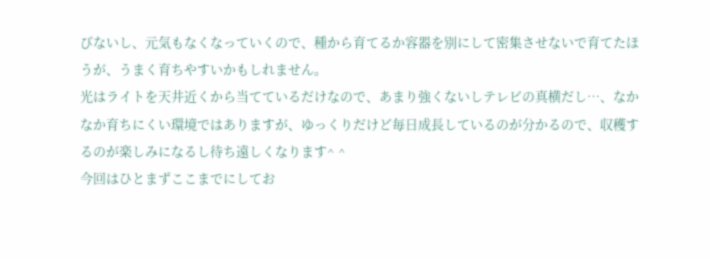びないし、元気もなくなっていくので、種から育てるか容器を別にして密集させないで育てたほうが、うまく育ちやすいかもしれません。
光はライトを天井近くから当てているだけなので、あまり強くないしテレビの真横だし…、なかなか育ちにくい環境ではありますが、ゆっくりだけど毎日成長しているのが分かるので、収穫するのが楽しみになるし待ち遠しくなります^ ^
今回はひとまずここまでにしてお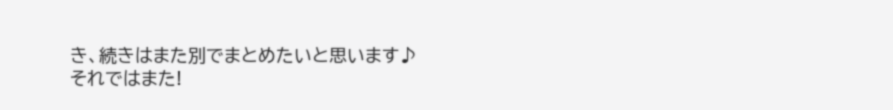き、続きはまた別でまとめたいと思います♪
それではまた!